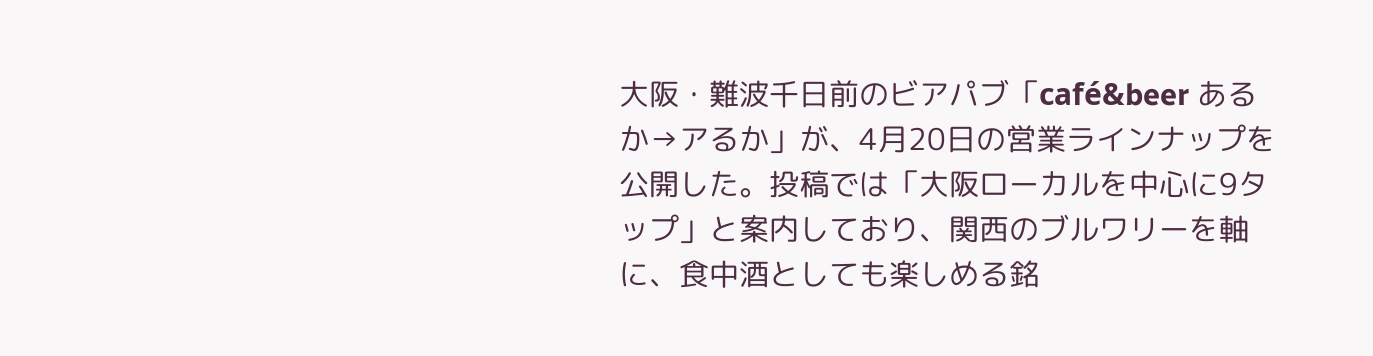大阪・難波千日前のビアパブ「café&beer あるか→アるか」が、4月20日の営業ラインナップを公開した。投稿では「大阪ローカルを中心に9タップ」と案内しており、関西のブルワリーを軸に、食中酒としても楽しめる銘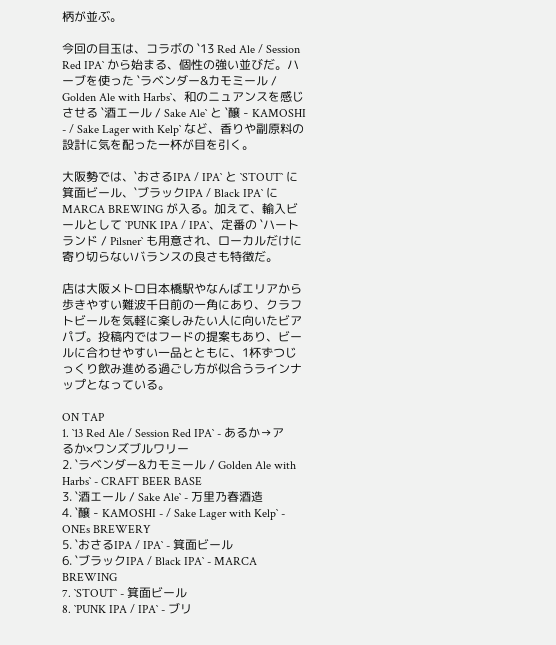柄が並ぶ。

今回の目玉は、コラボの `13 Red Ale / Session Red IPA` から始まる、個性の強い並びだ。ハーブを使った `ラベンダー&カモミール / Golden Ale with Harbs`、和のニュアンスを感じさせる `酒エール / Sake Ale` と `醸 - KAMOSHI - / Sake Lager with Kelp` など、香りや副原料の設計に気を配った一杯が目を引く。

大阪勢では、`おさるIPA / IPA` と `STOUT` に箕面ビール、`ブラックIPA / Black IPA` に MARCA BREWING が入る。加えて、輸入ビールとして `PUNK IPA / IPA`、定番の `ハートランド / Pilsner` も用意され、ローカルだけに寄り切らないバランスの良さも特徴だ。

店は大阪メトロ日本橋駅やなんばエリアから歩きやすい難波千日前の一角にあり、クラフトビールを気軽に楽しみたい人に向いたビアパブ。投稿内ではフードの提案もあり、ビールに合わせやすい一品とともに、1杯ずつじっくり飲み進める過ごし方が似合うラインナップとなっている。

ON TAP
1. `13 Red Ale / Session Red IPA` - あるか→アるか×ワンズブルワリー
2. `ラベンダー&カモミール / Golden Ale with Harbs` - CRAFT BEER BASE
3. `酒エール / Sake Ale` - 万里乃春酒造
4. `醸 - KAMOSHI - / Sake Lager with Kelp` - ONEs BREWERY
5. `おさるIPA / IPA` - 箕面ビール
6. `ブラックIPA / Black IPA` - MARCA BREWING
7. `STOUT` - 箕面ビール
8. `PUNK IPA / IPA` - ブリ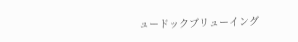ュードックブリューイング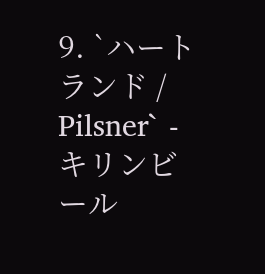9. `ハートランド / Pilsner` - キリンビール